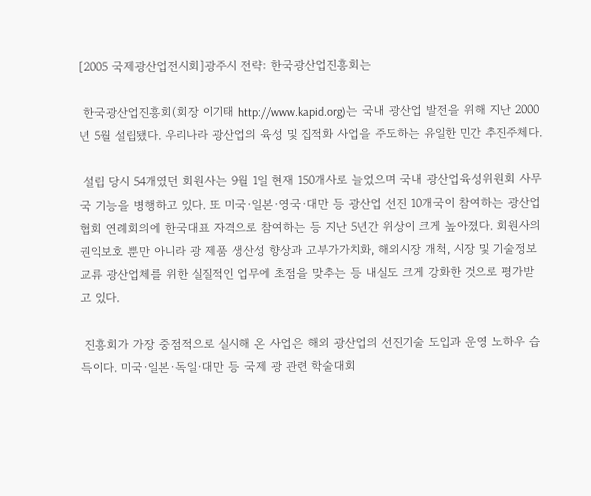[2005 국제광산업전시회]광주시 전략: 한국광산업진흥회는

 한국광산업진흥회(회장 이기태 http://www.kapid.org)는 국내 광산업 발전을 위해 지난 2000년 5월 설립됐다. 우리나라 광산업의 육성 및 집적화 사업을 주도하는 유일한 민간 추진주체다.

 설립 당시 54개였던 회원사는 9월 1일 현재 150개사로 늘었으며 국내 광산업육성위원회 사무국 기능을 병행하고 있다. 또 미국·일본·영국·대만 등 광산업 선진 10개국이 참여하는 광산업협회 연례회의에 한국대표 자격으로 참여하는 등 지난 5년간 위상이 크게 높아졌다. 회원사의 권익보호 뿐만 아니라 광 제품 생산성 향상과 고부가가치화, 해외시장 개척, 시장 및 기술정보 교류 광산업체를 위한 실질적인 업무에 초점을 맞추는 등 내실도 크게 강화한 것으로 평가받고 있다.

 진흥회가 가장 중점적으로 실시해 온 사업은 해외 광산업의 선진기술 도입과 운영 노하우 습득이다. 미국·일본·독일·대만 등 국제 광 관련 학술대회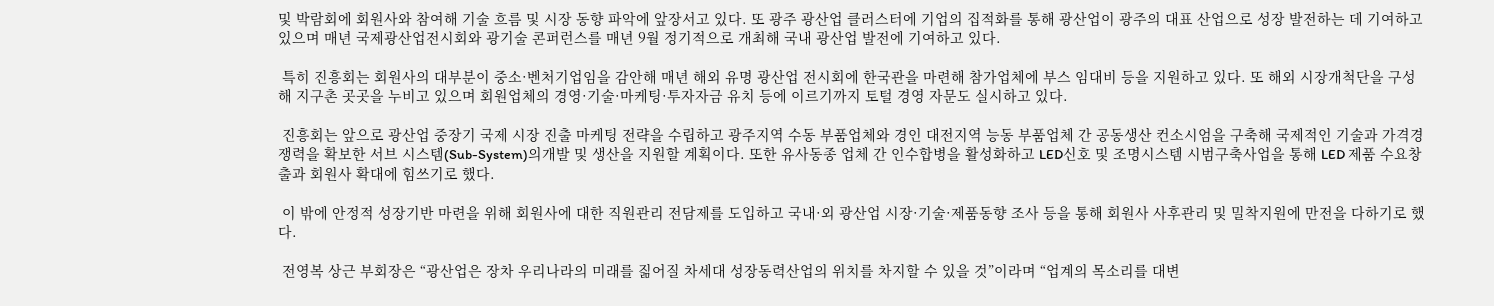및 박람회에 회원사와 참여해 기술 흐름 및 시장 동향 파악에 앞장서고 있다. 또 광주 광산업 클러스터에 기업의 집적화를 통해 광산업이 광주의 대표 산업으로 성장 발전하는 데 기여하고 있으며 매년 국제광산업전시회와 광기술 콘퍼런스를 매년 9월 정기적으로 개최해 국내 광산업 발전에 기여하고 있다.

 특히 진흥회는 회원사의 대부분이 중소·벤처기업임을 감안해 매년 해외 유명 광산업 전시회에 한국관을 마련해 참가업체에 부스 임대비 등을 지원하고 있다. 또 해외 시장개척단을 구성해 지구촌 곳곳을 누비고 있으며 회원업체의 경영·기술·마케팅·투자자금 유치 등에 이르기까지 토털 경영 자문도 실시하고 있다.

 진흥회는 앞으로 광산업 중장기 국제 시장 진출 마케팅 전략을 수립하고 광주지역 수동 부품업체와 경인 대전지역 능동 부품업체 간 공동생산 컨소시엄을 구축해 국제적인 기술과 가격경쟁력을 확보한 서브 시스템(Sub-System)의개발 및 생산을 지원할 계획이다. 또한 유사동종 업체 간 인수합병을 활성화하고 LED신호 및 조명시스템 시범구축사업을 통해 LED 제품 수요창출과 회원사 확대에 힘쓰기로 했다.

 이 밖에 안정적 성장기반 마련을 위해 회원사에 대한 직원관리 전담제를 도입하고 국내·외 광산업 시장·기술·제품동향 조사 등을 통해 회원사 사후관리 및 밀착지원에 만전을 다하기로 했다.

 전영복 상근 부회장은 “광산업은 장차 우리나라의 미래를 짊어질 차세대 성장동력산업의 위치를 차지할 수 있을 것”이라며 “업계의 목소리를 대변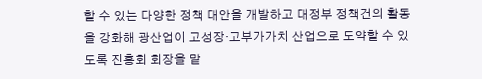할 수 있는 다양한 정책 대안을 개발하고 대정부 정책건의 활동을 강화해 광산업이 고성장·고부가가치 산업으로 도약할 수 있도록 진흥회 회장을 맡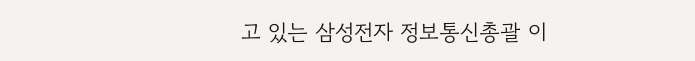고 있는 삼성전자 정보통신총괄 이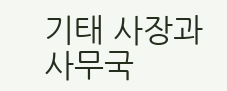기태 사장과 사무국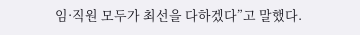임·직원 모두가 최선을 다하겠다”고 말했다.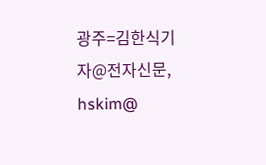광주=김한식기자@전자신문, hskim@